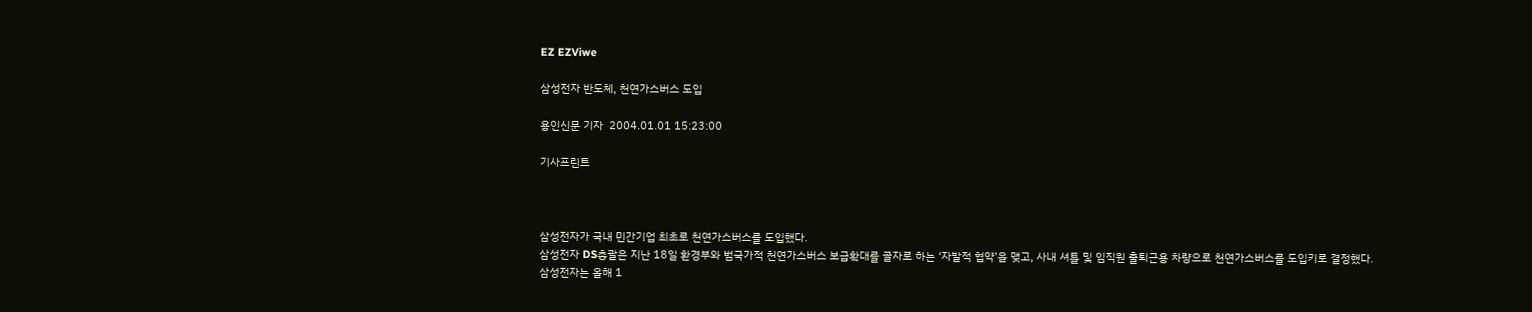EZ EZViwe

삼성전자 반도체, 천연가스버스 도입

용인신문 기자  2004.01.01 15:23:00

기사프린트



삼성전자가 국내 민간기업 최초로 천연가스버스를 도입했다.
삼성전자 DS총괄은 지난 18일 환경부와 범국가적 천연가스버스 보급확대를 골자로 하는 ‘자발적 협약’을 맺고, 사내 셔틀 및 임직원 출퇴근용 차량으로 천연가스버스를 도입키로 결정했다.
삼성전자는 올해 1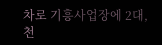차로 기흥사업장에 2대, 천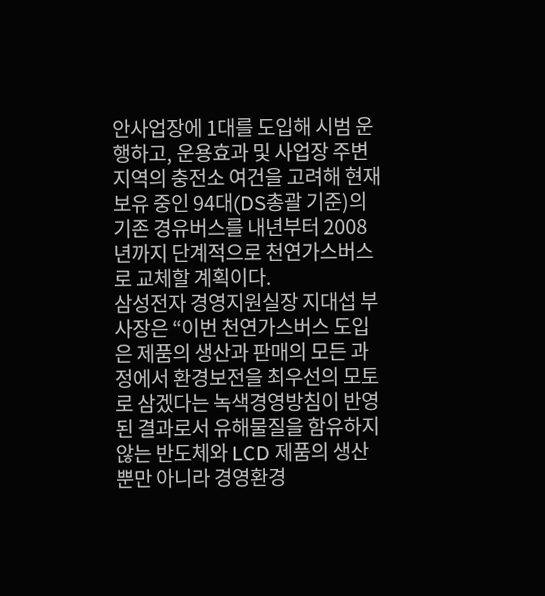안사업장에 1대를 도입해 시범 운행하고, 운용효과 및 사업장 주변지역의 충전소 여건을 고려해 현재 보유 중인 94대(DS총괄 기준)의 기존 경유버스를 내년부터 2008년까지 단계적으로 천연가스버스로 교체할 계획이다.
삼성전자 경영지원실장 지대섭 부사장은 “이번 천연가스버스 도입은 제품의 생산과 판매의 모든 과정에서 환경보전을 최우선의 모토로 삼겠다는 녹색경영방침이 반영된 결과로서 유해물질을 함유하지 않는 반도체와 LCD 제품의 생산 뿐만 아니라 경영환경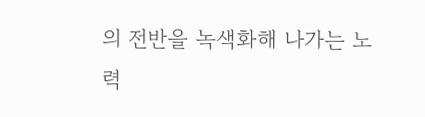의 전반을 녹색화해 나가는 노력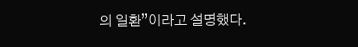의 일환”이라고 설명했다.